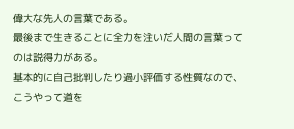偉大な先人の言葉である。
最後まで生きることに全力を注いだ人間の言葉ってのは説得力がある。
基本的に自己批判したり過小評価する性質なので、
こうやって道を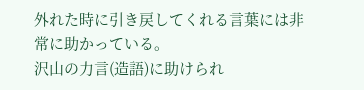外れた時に引き戻してくれる言葉には非常に助かっている。
沢山の力言(造語)に助けられ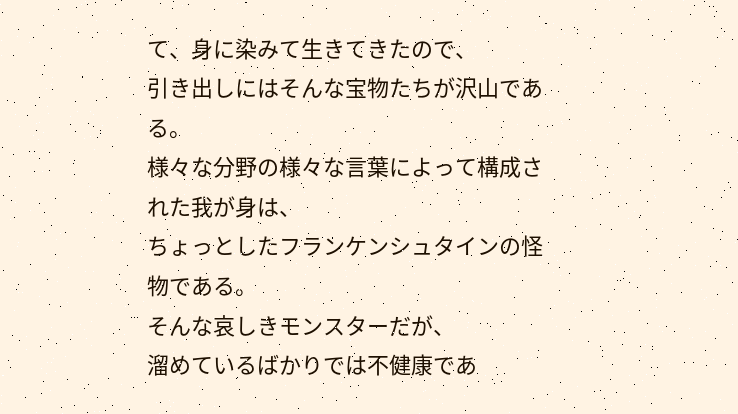て、身に染みて生きてきたので、
引き出しにはそんな宝物たちが沢山である。
様々な分野の様々な言葉によって構成された我が身は、
ちょっとしたフランケンシュタインの怪物である。
そんな哀しきモンスターだが、
溜めているばかりでは不健康であ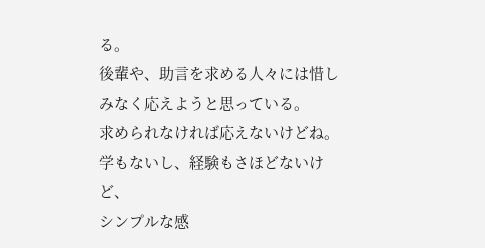る。
後輩や、助言を求める人々には惜しみなく応えようと思っている。
求められなければ応えないけどね。
学もないし、経験もさほどないけど、
シンプルな感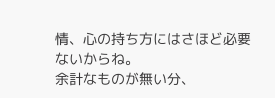情、心の持ち方にはさほど必要ないからね。
余計なものが無い分、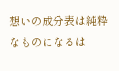想いの成分表は純粋なものになるは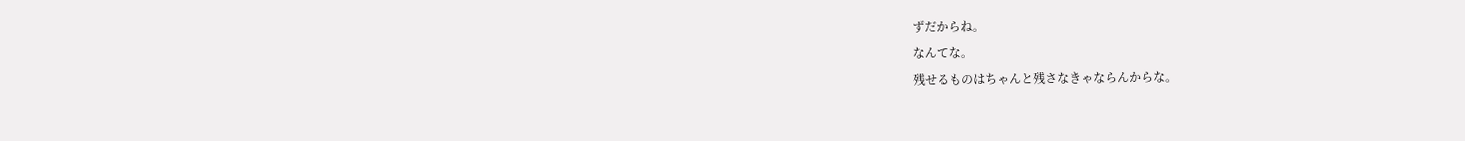ずだからね。
なんてな。
残せるものはちゃんと残さなきゃならんからな。